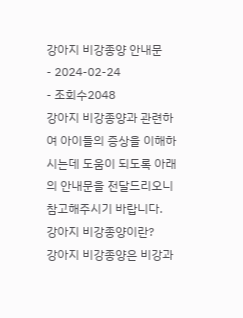강아지 비강종양 안내문
- 2024-02-24
- 조회수2048
강아지 비강종양과 관련하여 아이들의 증상을 이해하시는데 도움이 되도록 아래의 안내문을 전달드리오니 참고해주시기 바랍니다.
강아지 비강종양이란?
강아지 비강종양은 비강과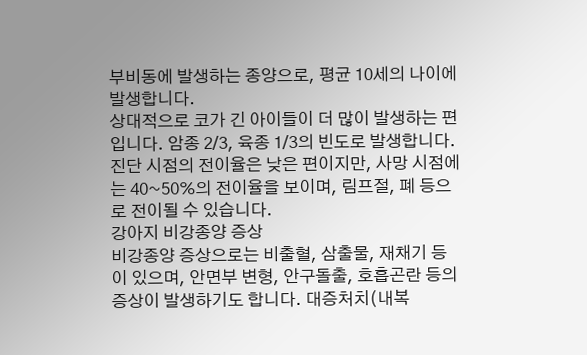부비동에 발생하는 종양으로, 평균 10세의 나이에 발생합니다.
상대적으로 코가 긴 아이들이 더 많이 발생하는 편입니다. 암종 2/3, 육종 1/3의 빈도로 발생합니다.
진단 시점의 전이율은 낮은 편이지만, 사망 시점에는 40~50%의 전이율을 보이며, 림프절, 폐 등으로 전이될 수 있습니다.
강아지 비강종양 증상
비강종양 증상으로는 비출혈, 삼출물, 재채기 등이 있으며, 안면부 변형, 안구돌출, 호흡곤란 등의 증상이 발생하기도 합니다. 대증처치(내복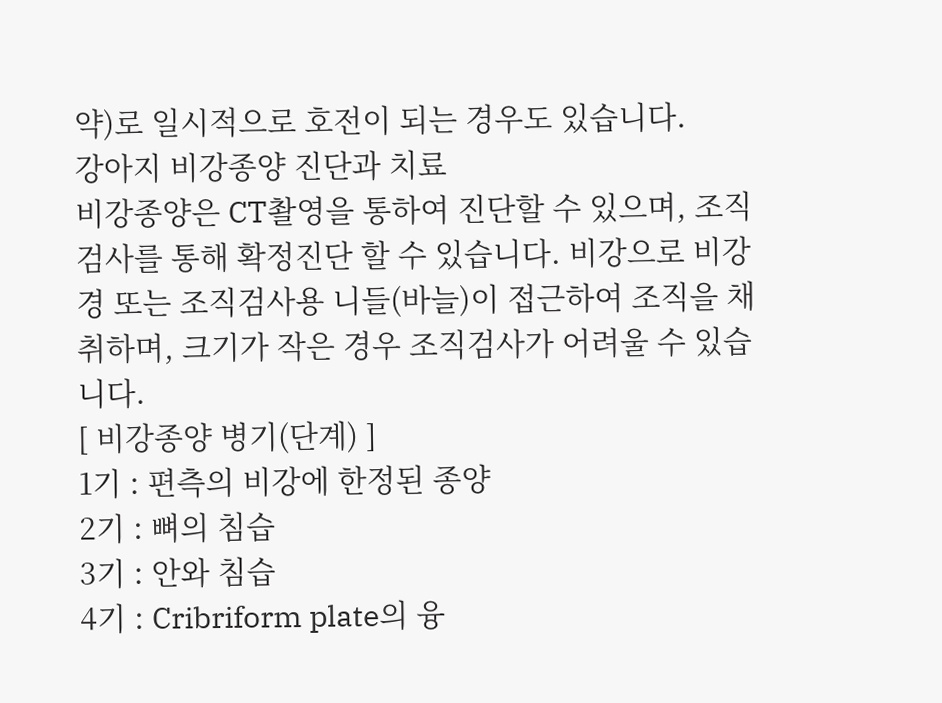약)로 일시적으로 호전이 되는 경우도 있습니다.
강아지 비강종양 진단과 치료
비강종양은 CT촬영을 통하여 진단할 수 있으며, 조직검사를 통해 확정진단 할 수 있습니다. 비강으로 비강경 또는 조직검사용 니들(바늘)이 접근하여 조직을 채취하며, 크기가 작은 경우 조직검사가 어려울 수 있습니다.
[ 비강종양 병기(단계) ]
1기 : 편측의 비강에 한정된 종양
2기 : 뼈의 침습
3기 : 안와 침습
4기 : Cribriform plate의 융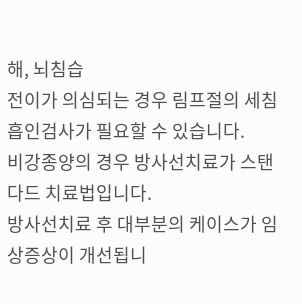해, 뇌침습
전이가 의심되는 경우 림프절의 세침흡인검사가 필요할 수 있습니다.
비강종양의 경우 방사선치료가 스탠다드 치료법입니다.
방사선치료 후 대부분의 케이스가 임상증상이 개선됩니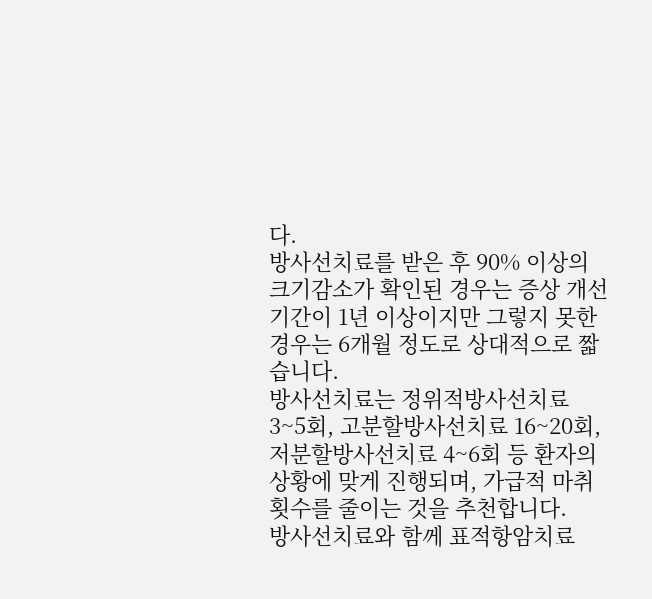다.
방사선치료를 받은 후 90% 이상의 크기감소가 확인된 경우는 증상 개선기간이 1년 이상이지만 그렇지 못한 경우는 6개월 정도로 상대적으로 짧습니다.
방사선치료는 정위적방사선치료 3~5회, 고분할방사선치료 16~20회, 저분할방사선치료 4~6회 등 환자의 상황에 맞게 진행되며, 가급적 마취 횟수를 줄이는 것을 추천합니다.
방사선치료와 함께 표적항암치료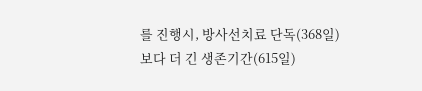를 진행시, 방사선치료 단독(368일)보다 더 긴 생존기간(615일)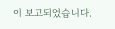이 보고되었습니다.